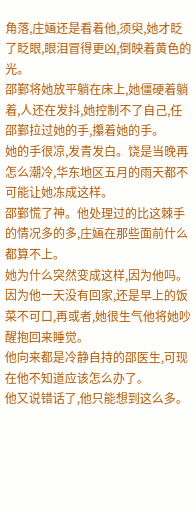角落,庄婳还是看着他,须臾,她才眨了眨眼,眼泪冒得更凶,倒映着黄色的光。
邵鄞将她放平躺在床上,她僵硬着躺着,人还在发抖,她控制不了自己,任邵鄞拉过她的手,攥着她的手。
她的手很凉,发青发白。饶是当晚再怎么潮冷,华东地区五月的雨天都不可能让她冻成这样。
邵鄞慌了神。他处理过的比这棘手的情况多的多,庄婳在那些面前什么都算不上。
她为什么突然变成这样,因为他吗。因为他一天没有回家,还是早上的饭菜不可口,再或者,她很生气他将她吵醒抱回来睡觉。
他向来都是冷静自持的邵医生,可现在他不知道应该怎么办了。
他又说错话了,他只能想到这么多。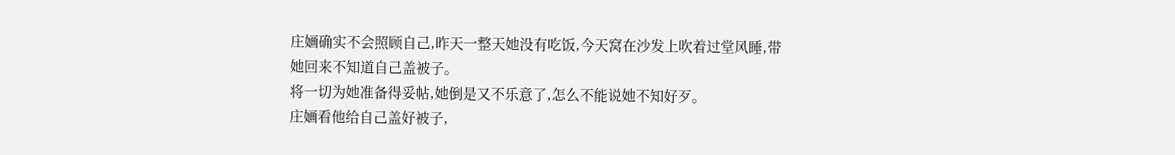庄婳确实不会照顾自己,昨天一整天她没有吃饭,今天窝在沙发上吹着过堂风睡,带她回来不知道自己盖被子。
将一切为她准备得妥帖,她倒是又不乐意了,怎么不能说她不知好歹。
庄婳看他给自己盖好被子,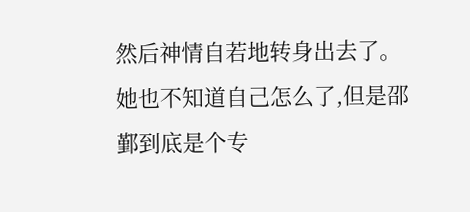然后神情自若地转身出去了。
她也不知道自己怎么了,但是邵鄞到底是个专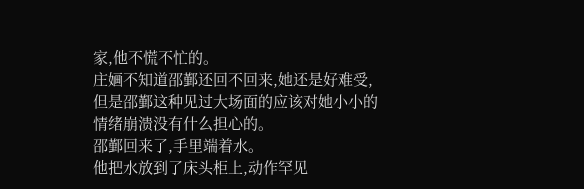家,他不慌不忙的。
庄婳不知道邵鄞还回不回来,她还是好难受,但是邵鄞这种见过大场面的应该对她小小的情绪崩溃没有什么担心的。
邵鄞回来了,手里端着水。
他把水放到了床头柜上,动作罕见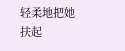轻柔地把她扶起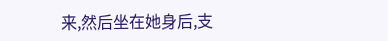来,然后坐在她身后,支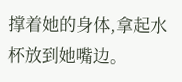撑着她的身体,拿起水杯放到她嘴边。